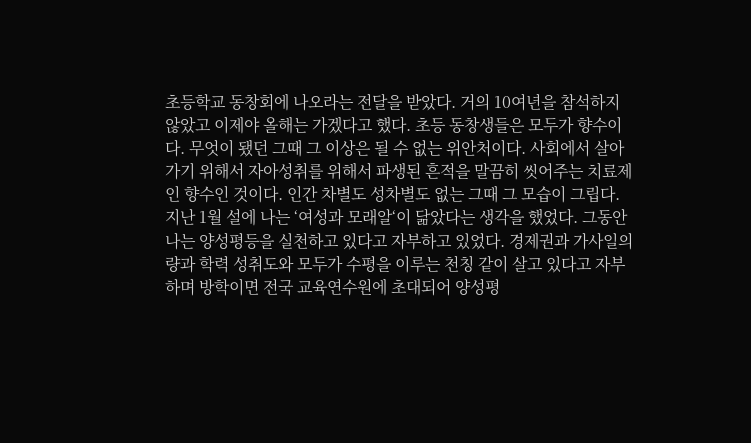초등학교 동창회에 나오라는 전달을 받았다. 거의 10여년을 참석하지 않았고 이제야 올해는 가겠다고 했다. 초등 동창생들은 모두가 향수이다. 무엇이 됐던 그때 그 이상은 될 수 없는 위안처이다. 사회에서 살아가기 위해서 자아성취를 위해서 파생된 흔적을 말끔히 씻어주는 치료제인 향수인 것이다. 인간 차별도 성차별도 없는 그때 그 모습이 그립다. 지난 1월 설에 나는 ‘여성과 모래알‘이 닮았다는 생각을 했었다. 그동안 나는 양성평등을 실천하고 있다고 자부하고 있었다. 경제권과 가사일의 량과 학력 성취도와 모두가 수평을 이루는 천칭 같이 살고 있다고 자부하며 방학이면 전국 교육연수원에 초대되어 양성평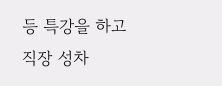등 특강을 하고 직장 성차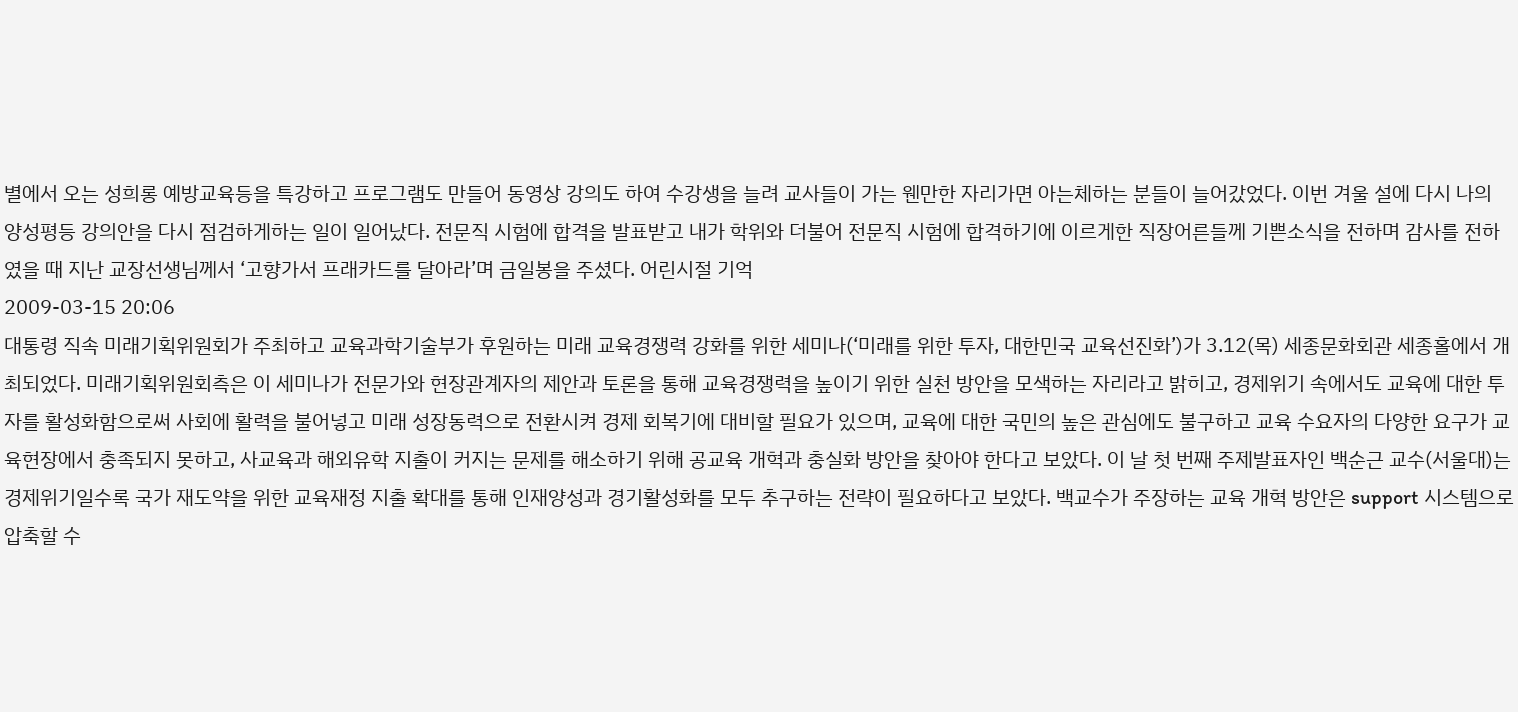별에서 오는 성희롱 예방교육등을 특강하고 프로그램도 만들어 동영상 강의도 하여 수강생을 늘려 교사들이 가는 웬만한 자리가면 아는체하는 분들이 늘어갔었다. 이번 겨울 설에 다시 나의 양성평등 강의안을 다시 점검하게하는 일이 일어났다. 전문직 시험에 합격을 발표받고 내가 학위와 더불어 전문직 시험에 합격하기에 이르게한 직장어른들께 기쁜소식을 전하며 감사를 전하였을 때 지난 교장선생님께서 ‘고향가서 프래카드를 달아라’며 금일봉을 주셨다. 어린시절 기억
2009-03-15 20:06
대통령 직속 미래기획위원회가 주최하고 교육과학기술부가 후원하는 미래 교육경쟁력 강화를 위한 세미나(‘미래를 위한 투자, 대한민국 교육선진화’)가 3.12(목) 세종문화회관 세종홀에서 개최되었다. 미래기획위원회측은 이 세미나가 전문가와 현장관계자의 제안과 토론을 통해 교육경쟁력을 높이기 위한 실천 방안을 모색하는 자리라고 밝히고, 경제위기 속에서도 교육에 대한 투자를 활성화함으로써 사회에 활력을 불어넣고 미래 성장동력으로 전환시켜 경제 회복기에 대비할 필요가 있으며, 교육에 대한 국민의 높은 관심에도 불구하고 교육 수요자의 다양한 요구가 교육현장에서 충족되지 못하고, 사교육과 해외유학 지출이 커지는 문제를 해소하기 위해 공교육 개혁과 충실화 방안을 찾아야 한다고 보았다. 이 날 첫 번째 주제발표자인 백순근 교수(서울대)는경제위기일수록 국가 재도약을 위한 교육재정 지출 확대를 통해 인재양성과 경기활성화를 모두 추구하는 전략이 필요하다고 보았다. 백교수가 주장하는 교육 개혁 방안은 support 시스템으로 압축할 수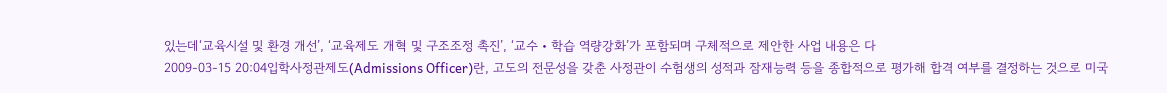있는데‘교육시설 및 환경 개선’, ‘교육제도 개혁 및 구조조정 촉진’, ‘교수‧학습 역량강화’가 포함되며 구체적으로 제안한 사업 내용은 다
2009-03-15 20:04입학사정관제도(Admissions Officer)란, 고도의 전문성을 갖춘 사정관이 수험생의 성적과 잠재능력 등을 종합적으로 평가해 합격 여부를 결정하는 것으로 미국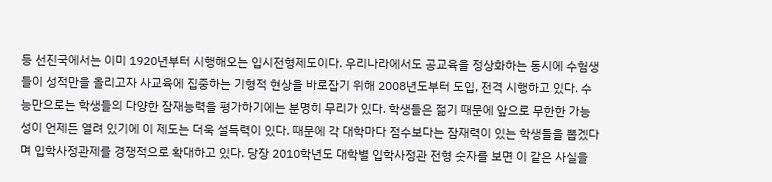등 선진국에서는 이미 1920년부터 시행해오는 입시전형제도이다. 우리나라에서도 공교육을 정상화하는 동시에 수험생들이 성적만을 올리고자 사교육에 집중하는 기형적 현상을 바로잡기 위해 2008년도부터 도입, 전격 시행하고 있다. 수능만으로는 학생들의 다양한 잠재능력을 평가하기에는 분명히 무리가 있다. 학생들은 젊기 때문에 앞으로 무한한 가능성이 언제든 열려 있기에 이 제도는 더욱 설득력이 있다. 때문에 각 대학마다 점수보다는 잠재력이 있는 학생들을 뽑겠다며 입학사정관제를 경쟁적으로 확대하고 있다. 당장 2010학년도 대학별 입학사정관 전형 숫자를 보면 이 같은 사실을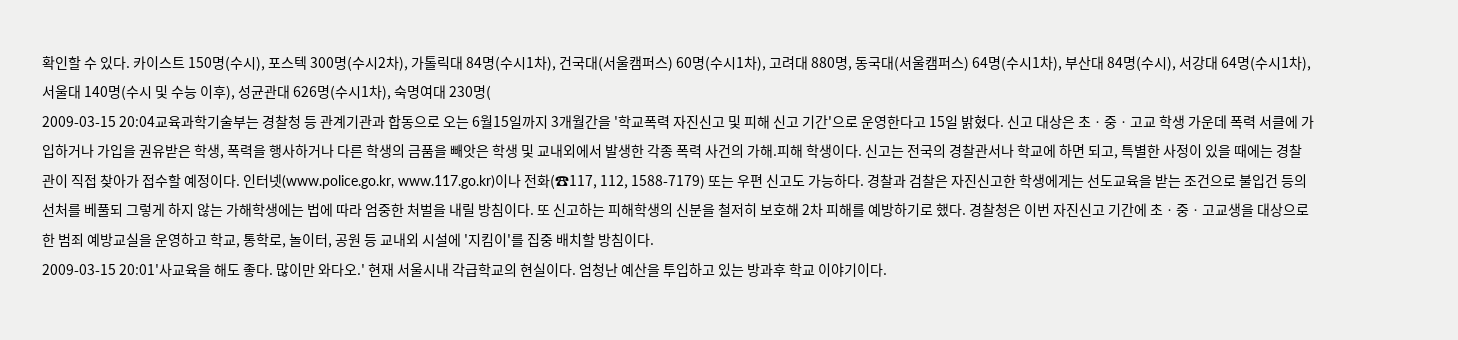확인할 수 있다. 카이스트 150명(수시), 포스텍 300명(수시2차), 가톨릭대 84명(수시1차), 건국대(서울캠퍼스) 60명(수시1차), 고려대 880명, 동국대(서울캠퍼스) 64명(수시1차), 부산대 84명(수시), 서강대 64명(수시1차), 서울대 140명(수시 및 수능 이후), 성균관대 626명(수시1차), 숙명여대 230명(
2009-03-15 20:04교육과학기술부는 경찰청 등 관계기관과 합동으로 오는 6월15일까지 3개월간을 '학교폭력 자진신고 및 피해 신고 기간'으로 운영한다고 15일 밝혔다. 신고 대상은 초ㆍ중ㆍ고교 학생 가운데 폭력 서클에 가입하거나 가입을 권유받은 학생, 폭력을 행사하거나 다른 학생의 금품을 빼앗은 학생 및 교내외에서 발생한 각종 폭력 사건의 가해.피해 학생이다. 신고는 전국의 경찰관서나 학교에 하면 되고, 특별한 사정이 있을 때에는 경찰관이 직접 찾아가 접수할 예정이다. 인터넷(www.police.go.kr, www.117.go.kr)이나 전화(☎117, 112, 1588-7179) 또는 우편 신고도 가능하다. 경찰과 검찰은 자진신고한 학생에게는 선도교육을 받는 조건으로 불입건 등의 선처를 베풀되 그렇게 하지 않는 가해학생에는 법에 따라 엄중한 처벌을 내릴 방침이다. 또 신고하는 피해학생의 신분을 철저히 보호해 2차 피해를 예방하기로 했다. 경찰청은 이번 자진신고 기간에 초ㆍ중ㆍ고교생을 대상으로 한 범죄 예방교실을 운영하고 학교, 통학로, 놀이터, 공원 등 교내외 시설에 '지킴이'를 집중 배치할 방침이다.
2009-03-15 20:01'사교육을 해도 좋다. 많이만 와다오.' 현재 서울시내 각급학교의 현실이다. 엄청난 예산을 투입하고 있는 방과후 학교 이야기이다.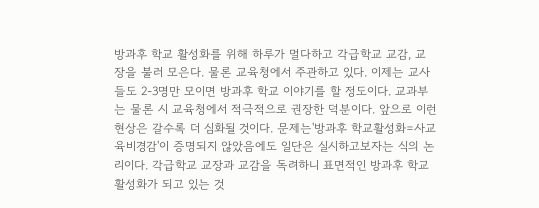방과후 학교 활성화를 위해 하루가 멀다하고 각급학교 교감, 교장을 불러 모은다. 물론 교육청에서 주관하고 있다. 이제는 교사들도 2-3명만 모이면 방과후 학교 이야기를 할 정도이다. 교과부는 물론 시 교육청에서 적극적으로 권장한 덕분이다. 앞으로 이런 현상은 갈수록 더 심화될 것이다. 문제는'방과후 학교활성화=사교육비경감'이 증명되지 않았음에도 일단은 실시하고보자는 식의 논리이다. 각급학교 교장과 교감을 독려하니 표면적인 방과후 학교 활성화가 되고 있는 것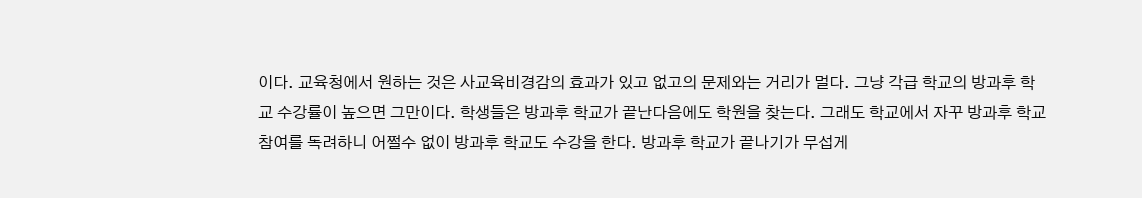이다. 교육청에서 원하는 것은 사교육비경감의 효과가 있고 없고의 문제와는 거리가 멀다. 그냥 각급 학교의 방과후 학교 수강률이 높으면 그만이다. 학생들은 방과후 학교가 끝난다음에도 학원을 찾는다. 그래도 학교에서 자꾸 방과후 학교 참여를 독려하니 어쩔수 없이 방과후 학교도 수강을 한다. 방과후 학교가 끝나기가 무섭게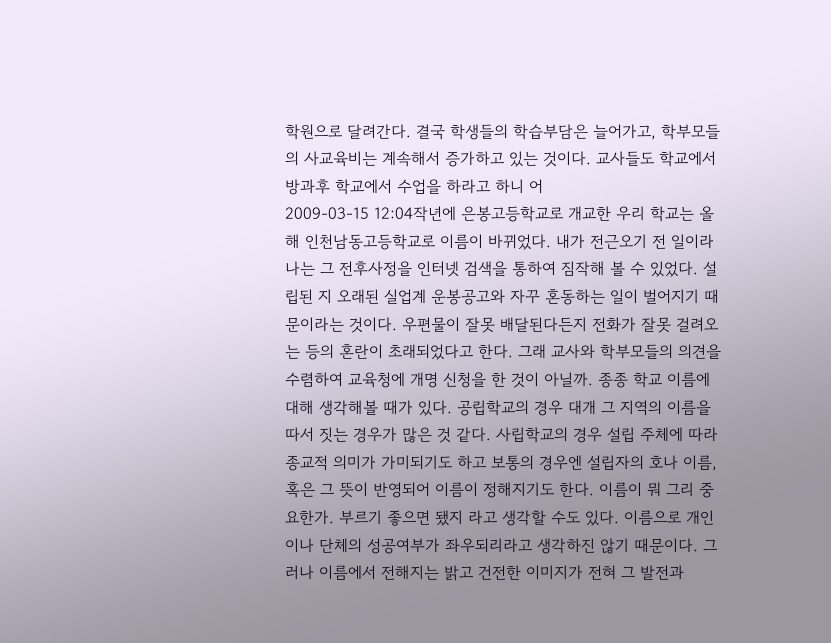학원으로 달려간다. 결국 학생들의 학습부담은 늘어가고, 학부모들의 사교육비는 계속해서 증가하고 있는 것이다. 교사들도 학교에서 방과후 학교에서 수업을 하라고 하니 어
2009-03-15 12:04작년에 은봉고등학교로 개교한 우리 학교는 올해 인천남동고등학교로 이름이 바뀌었다. 내가 전근오기 전 일이라 나는 그 전후사정을 인터넷 검색을 통하여 짐작해 볼 수 있었다. 설립된 지 오래된 실업계 운봉공고와 자꾸 혼동하는 일이 벌어지기 때문이라는 것이다. 우편물이 잘못 배달된다든지 전화가 잘못 걸려오는 등의 혼란이 초래되었다고 한다. 그래 교사와 학부모들의 의견을 수렴하여 교육청에 개명 신청을 한 것이 아닐까. 종종 학교 이름에 대해 생각해볼 때가 있다. 공립학교의 경우 대개 그 지역의 이름을 따서 짓는 경우가 많은 것 같다. 사립학교의 경우 설립 주체에 따라 종교적 의미가 가미되기도 하고 보통의 경우엔 설립자의 호나 이름, 혹은 그 뜻이 반영되어 이름이 정해지기도 한다. 이름이 뭐 그리 중요한가. 부르기 좋으면 됐지 라고 생각할 수도 있다. 이름으로 개인이나 단체의 성공여부가 좌우되리라고 생각하진 않기 때문이다. 그러나 이름에서 전해지는 밝고 건전한 이미지가 전혀 그 발전과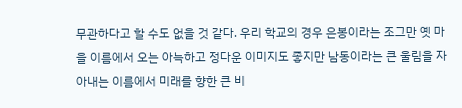무관하다고 할 수도 없을 것 같다. 우리 학교의 경우 은봉이라는 조그만 옛 마을 이름에서 오는 아늑하고 정다운 이미지도 좋지만 남동이라는 큰 울림을 자아내는 이름에서 미래를 향한 큰 비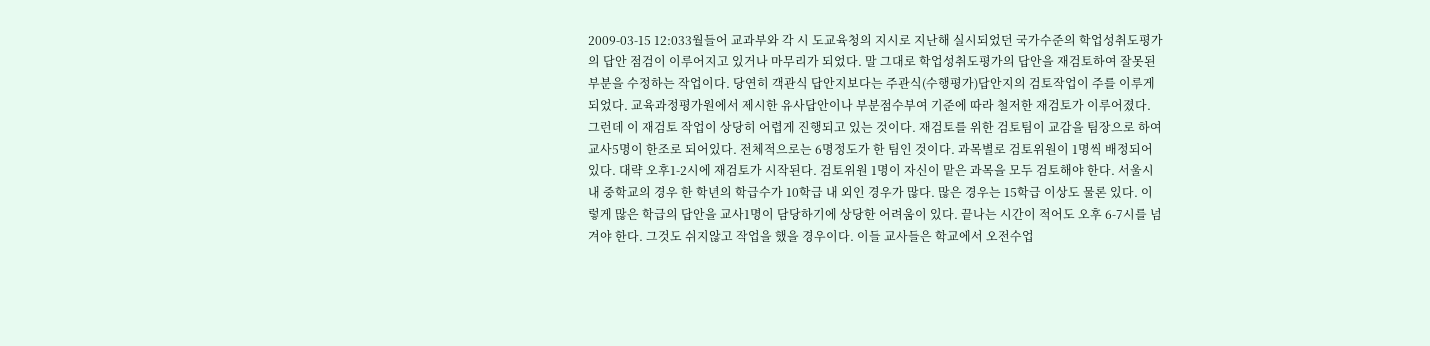2009-03-15 12:033월들어 교과부와 각 시 도교육청의 지시로 지난해 실시되었던 국가수준의 학업성취도평가의 답안 점검이 이루어지고 있거나 마무리가 되었다. 말 그대로 학업성취도평가의 답안을 재검토하여 잘못된 부분을 수정하는 작업이다. 당연히 객관식 답안지보다는 주관식(수행평가)답안지의 검토작업이 주를 이루게 되었다. 교육과정평가원에서 제시한 유사답안이나 부분점수부여 기준에 따라 철저한 재검토가 이루어졌다. 그런데 이 재검토 작업이 상당히 어렵게 진행되고 있는 것이다. 재검토를 위한 검토팀이 교감을 팀장으로 하여 교사5명이 한조로 되어있다. 전체적으로는 6명정도가 한 팀인 것이다. 과목별로 검토위원이 1명씩 배정되어있다. 대략 오후1-2시에 재검토가 시작된다. 검토위원 1명이 자신이 맡은 과목을 모두 검토해야 한다. 서울시내 중학교의 경우 한 학년의 학급수가 10학급 내 외인 경우가 많다. 많은 경우는 15학급 이상도 물론 있다. 이렇게 많은 학급의 답안을 교사1명이 담당하기에 상당한 어려움이 있다. 끝나는 시간이 적어도 오후 6-7시를 넘겨야 한다. 그것도 쉬지않고 작업을 했을 경우이다. 이들 교사들은 학교에서 오전수업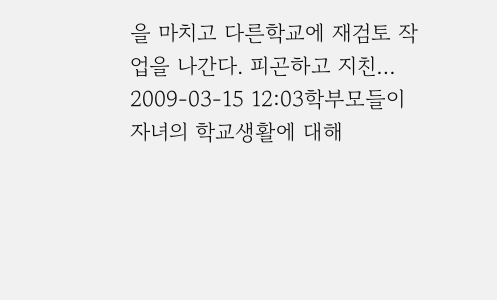을 마치고 다른학교에 재검토 작업을 나간다. 피곤하고 지친…
2009-03-15 12:03학부모들이 자녀의 학교생활에 대해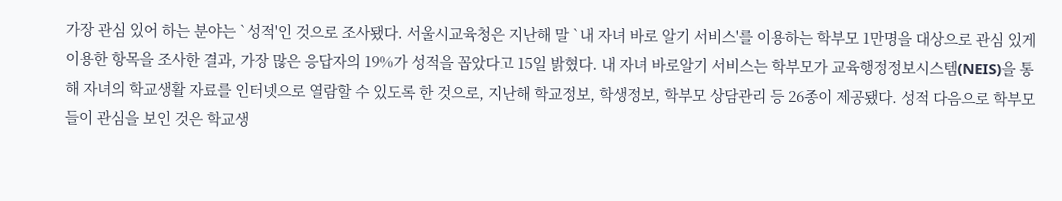가장 관심 있어 하는 분야는 `성적'인 것으로 조사됐다. 서울시교육청은 지난해 말 `내 자녀 바로 알기 서비스'를 이용하는 학부모 1만명을 대상으로 관심 있게 이용한 항목을 조사한 결과, 가장 많은 응답자의 19%가 성적을 꼽았다고 15일 밝혔다. 내 자녀 바로알기 서비스는 학부모가 교육행정정보시스템(NEIS)을 통해 자녀의 학교생활 자료를 인터넷으로 열람할 수 있도록 한 것으로, 지난해 학교정보, 학생정보, 학부모 상담관리 등 26종이 제공됐다. 성적 다음으로 학부모들이 관심을 보인 것은 학교생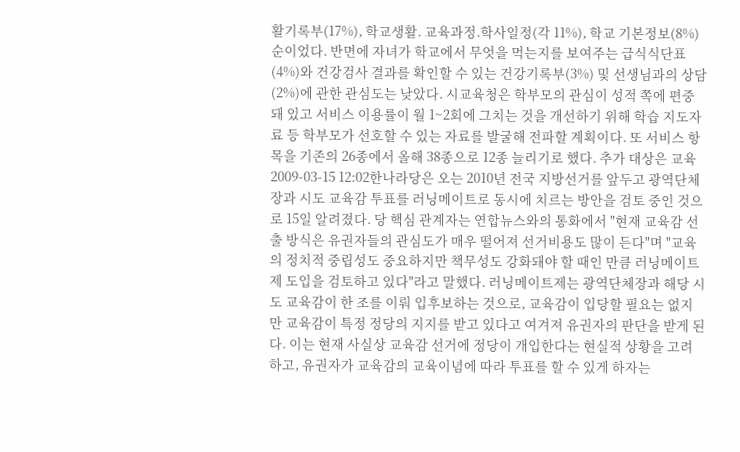활기록부(17%), 학교생활. 교육과정.학사일정(각 11%), 학교 기본정보(8%) 순이었다. 반면에 자녀가 학교에서 무엇을 먹는지를 보여주는 급식식단표(4%)와 건강검사 결과를 확인할 수 있는 건강기록부(3%) 및 선생님과의 상담(2%)에 관한 관심도는 낮았다. 시교육청은 학부모의 관심이 성적 쪽에 편중돼 있고 서비스 이용률이 월 1~2회에 그치는 것을 개선하기 위해 학습 지도자료 등 학부모가 선호할 수 있는 자료를 발굴해 전파할 계획이다. 또 서비스 항목을 기존의 26종에서 올해 38종으로 12종 늘리기로 했다. 추가 대상은 교육
2009-03-15 12:02한나라당은 오는 2010년 전국 지방선거를 앞두고 광역단체장과 시도 교육감 투표를 러닝메이트로 동시에 치르는 방안을 검토 중인 것으로 15일 알려졌다. 당 핵심 관계자는 연합뉴스와의 통화에서 "현재 교육감 선출 방식은 유권자들의 관심도가 매우 떨어져 선거비용도 많이 든다"며 "교육의 정치적 중립성도 중요하지만 책무성도 강화돼야 할 때인 만큼 러닝메이트제 도입을 검토하고 있다"라고 말했다. 러닝메이트제는 광역단체장과 해당 시도 교육감이 한 조를 이뤄 입후보하는 것으로, 교육감이 입당할 필요는 없지만 교육감이 특정 정당의 지지를 받고 있다고 여겨져 유권자의 판단을 받게 된다. 이는 현재 사실상 교육감 선거에 정당이 개입한다는 현실적 상황을 고려하고, 유권자가 교육감의 교육이념에 따라 투표를 할 수 있게 하자는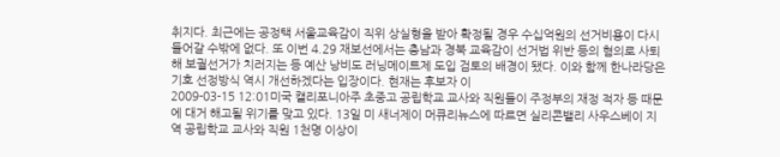취지다. 최근에는 공정택 서울교육감이 직위 상실형을 받아 확정될 경우 수십억원의 선거비용이 다시 들어갈 수밖에 없다. 또 이번 4.29 재보선에서는 충남과 경북 교육감이 선거법 위반 등의 혐의로 사퇴해 보궐선거가 치러지는 등 예산 낭비도 러닝메이트제 도입 검토의 배경이 됐다. 이와 함께 한나라당은 기호 선정방식 역시 개선하겠다는 입장이다. 현재는 후보자 이
2009-03-15 12:01미국 캘리포니아주 초중고 공립학교 교사와 직원들이 주정부의 재정 적자 등 때문에 대거 해고될 위기를 맞고 있다. 13일 미 새너제이 머큐리뉴스에 따르면 실리콘밸리 사우스베이 지역 공립학교 교사와 직원 1천명 이상이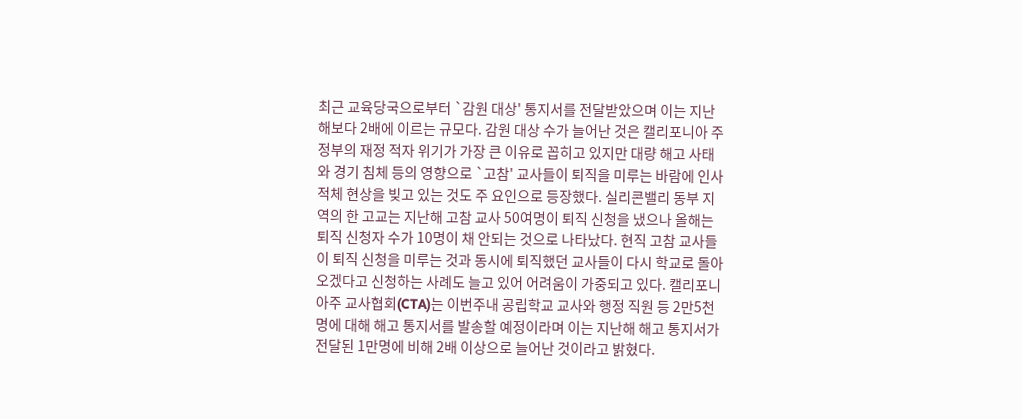최근 교육당국으로부터 `감원 대상' 통지서를 전달받았으며 이는 지난해보다 2배에 이르는 규모다. 감원 대상 수가 늘어난 것은 캘리포니아 주정부의 재정 적자 위기가 가장 큰 이유로 꼽히고 있지만 대량 해고 사태와 경기 침체 등의 영향으로 `고참' 교사들이 퇴직을 미루는 바람에 인사 적체 현상을 빚고 있는 것도 주 요인으로 등장했다. 실리콘밸리 동부 지역의 한 고교는 지난해 고참 교사 50여명이 퇴직 신청을 냈으나 올해는 퇴직 신청자 수가 10명이 채 안되는 것으로 나타났다. 현직 고참 교사들이 퇴직 신청을 미루는 것과 동시에 퇴직했던 교사들이 다시 학교로 돌아오겠다고 신청하는 사례도 늘고 있어 어려움이 가중되고 있다. 캘리포니아주 교사협회(CTA)는 이번주내 공립학교 교사와 행정 직원 등 2만5천명에 대해 해고 통지서를 발송할 예정이라며 이는 지난해 해고 통지서가 전달된 1만명에 비해 2배 이상으로 늘어난 것이라고 밝혔다.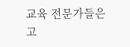교육 전문가들은 고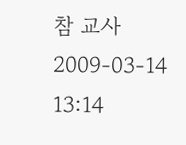참 교사
2009-03-14 13:14